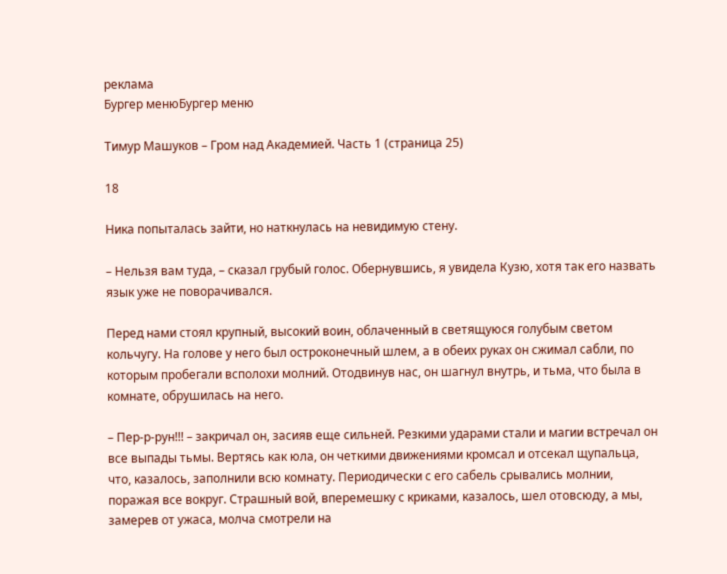реклама
Бургер менюБургер меню

Тимур Машуков – Гром над Академией. Часть 1 (страница 25)

18

Ника попыталась зайти, но наткнулась на невидимую стену.

– Нельзя вам туда, – сказал грубый голос. Обернувшись, я увидела Кузю, хотя так его назвать язык уже не поворачивался.

Перед нами стоял крупный, высокий воин, облаченный в светящуюся голубым светом кольчугу. На голове у него был остроконечный шлем, а в обеих руках он сжимал сабли, по которым пробегали всполохи молний. Отодвинув нас, он шагнул внутрь, и тьма, что была в комнате, обрушилась на него.

– Пер-р-рун!!! – закричал он, засияв еще сильней. Резкими ударами стали и магии встречал он все выпады тьмы. Вертясь как юла, он четкими движениями кромсал и отсекал щупальца, что, казалось, заполнили всю комнату. Периодически с его сабель срывались молнии, поражая все вокруг. Страшный вой, вперемешку с криками, казалось, шел отовсюду, а мы, замерев от ужаса, молча смотрели на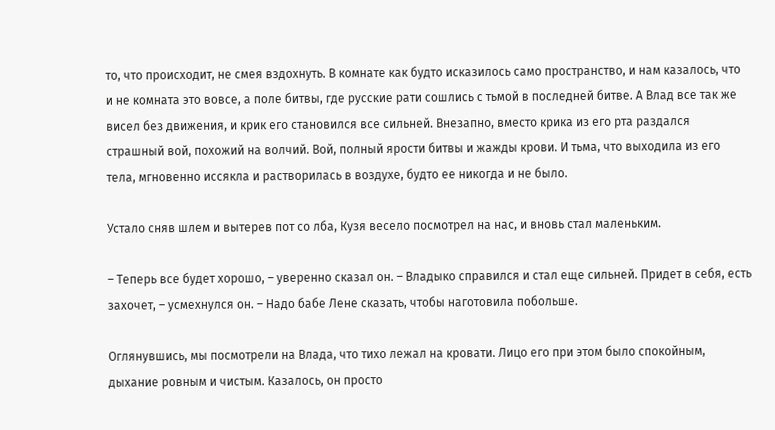то, что происходит, не смея вздохнуть. В комнате как будто исказилось само пространство, и нам казалось, что и не комната это вовсе, а поле битвы, где русские рати сошлись с тьмой в последней битве. А Влад все так же висел без движения, и крик его становился все сильней. Внезапно, вместо крика из его рта раздался страшный вой, похожий на волчий. Вой, полный ярости битвы и жажды крови. И тьма, что выходила из его тела, мгновенно иссякла и растворилась в воздухе, будто ее никогда и не было.

Устало сняв шлем и вытерев пот со лба, Кузя весело посмотрел на нас, и вновь стал маленьким.

– Теперь все будет хорошо, – уверенно сказал он. – Владыко справился и стал еще сильней. Придет в себя, есть захочет, – усмехнулся он. – Надо бабе Лене сказать, чтобы наготовила побольше.

Оглянувшись, мы посмотрели на Влада, что тихо лежал на кровати. Лицо его при этом было спокойным, дыхание ровным и чистым. Казалось, он просто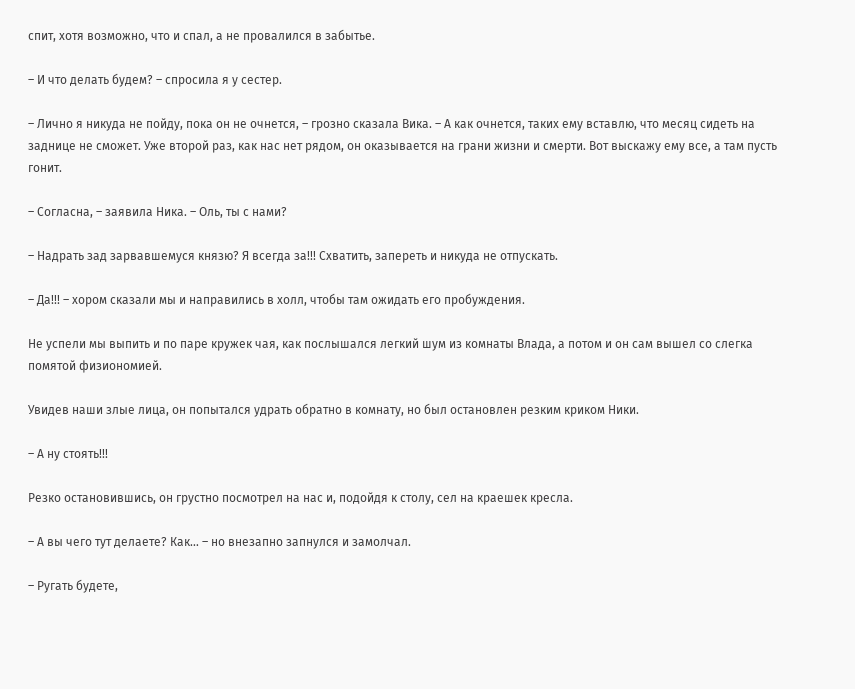спит, хотя возможно, что и спал, а не провалился в забытье.

– И что делать будем? – спросила я у сестер.

– Лично я никуда не пойду, пока он не очнется, – грозно сказала Вика. – А как очнется, таких ему вставлю, что месяц сидеть на заднице не сможет. Уже второй раз, как нас нет рядом, он оказывается на грани жизни и смерти. Вот выскажу ему все, а там пусть гонит.

– Согласна, – заявила Ника. – Оль, ты с нами?

– Надрать зад зарвавшемуся князю? Я всегда за!!! Схватить, запереть и никуда не отпускать.

– Да!!! – хором сказали мы и направились в холл, чтобы там ожидать его пробуждения.

Не успели мы выпить и по паре кружек чая, как послышался легкий шум из комнаты Влада, а потом и он сам вышел со слегка помятой физиономией.

Увидев наши злые лица, он попытался удрать обратно в комнату, но был остановлен резким криком Ники.

– А ну стоять!!!

Резко остановившись, он грустно посмотрел на нас и, подойдя к столу, сел на краешек кресла.

– А вы чего тут делаете? Как… – но внезапно запнулся и замолчал.

– Ругать будете,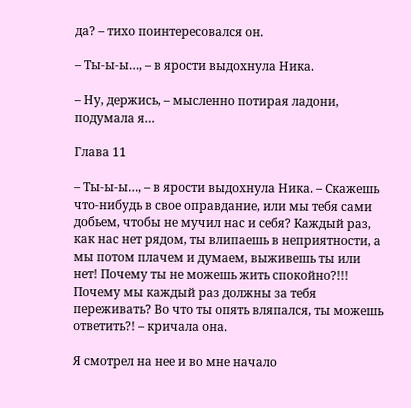да? – тихо поинтересовался он.

– Ты-ы-ы…, – в ярости выдохнула Ника.

– Ну, держись, – мысленно потирая ладони, подумала я…

Глава 11

– Ты-ы-ы…, – в ярости выдохнула Ника. – Скажешь что-нибудь в свое оправдание, или мы тебя сами добьем, чтобы не мучил нас и себя? Каждый раз, как нас нет рядом, ты влипаешь в неприятности, а мы потом плачем и думаем, выживешь ты или нет! Почему ты не можешь жить спокойно?!!! Почему мы каждый раз должны за тебя переживать? Во что ты опять вляпался, ты можешь ответить?! – кричала она.

Я смотрел на нее и во мне начало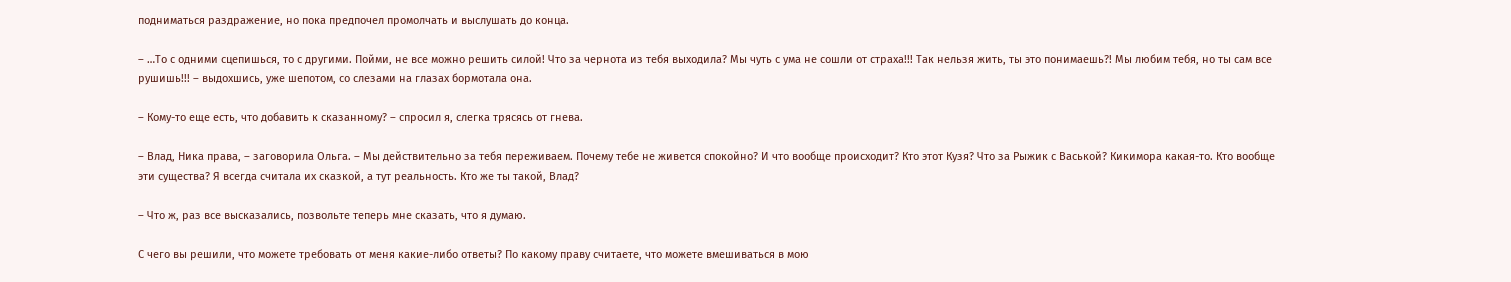подниматься раздражение, но пока предпочел промолчать и выслушать до конца.

– …То с одними сцепишься, то с другими. Пойми, не все можно решить силой! Что за чернота из тебя выходила? Мы чуть с ума не сошли от страха!!! Так нельзя жить, ты это понимаешь?! Мы любим тебя, но ты сам все рушишь!!! – выдохшись, уже шепотом, со слезами на глазах бормотала она.

– Кому-то еще есть, что добавить к сказанному? – спросил я, слегка трясясь от гнева.

– Влад, Ника права, – заговорила Ольга. – Мы действительно за тебя переживаем. Почему тебе не живется спокойно? И что вообще происходит? Кто этот Кузя? Что за Рыжик с Васькой? Кикимора какая-то. Кто вообще эти существа? Я всегда считала их сказкой, а тут реальность. Кто же ты такой, Влад?

– Что ж, раз все высказались, позвольте теперь мне сказать, что я думаю.

С чего вы решили, что можете требовать от меня какие-либо ответы? По какому праву считаете, что можете вмешиваться в мою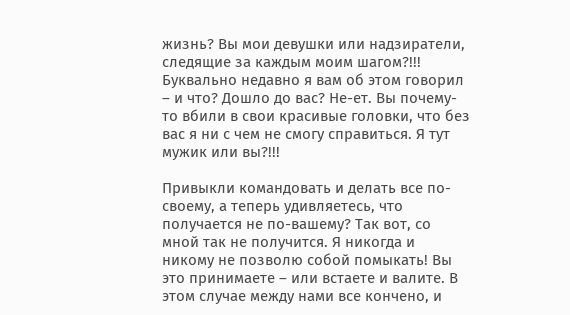жизнь? Вы мои девушки или надзиратели, следящие за каждым моим шагом?!!! Буквально недавно я вам об этом говорил – и что? Дошло до вас? Не-ет. Вы почему-то вбили в свои красивые головки, что без вас я ни с чем не смогу справиться. Я тут мужик или вы?!!!

Привыкли командовать и делать все по-своему, а теперь удивляетесь, что получается не по-вашему? Так вот, со мной так не получится. Я никогда и никому не позволю собой помыкать! Вы это принимаете – или встаете и валите. В этом случае между нами все кончено, и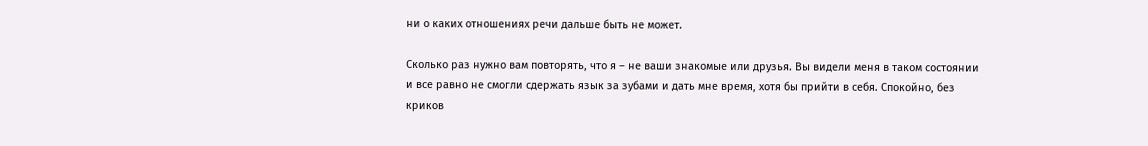ни о каких отношениях речи дальше быть не может.

Сколько раз нужно вам повторять, что я – не ваши знакомые или друзья. Вы видели меня в таком состоянии и все равно не смогли сдержать язык за зубами и дать мне время, хотя бы прийти в себя. Спокойно, без криков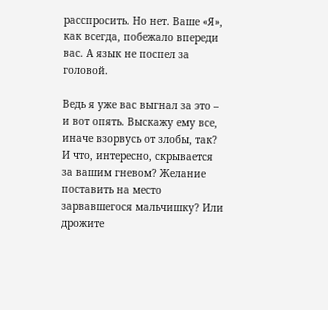расспросить. Но нет. Ваше «Я», как всегда, побежало впереди вас. А язык не поспел за головой.

Ведь я уже вас выгнал за это – и вот опять. Выскажу ему все, иначе взорвусь от злобы, так? И что, интересно, скрывается за вашим гневом? Желание поставить на место зарвавшегося мальчишку? Или дрожите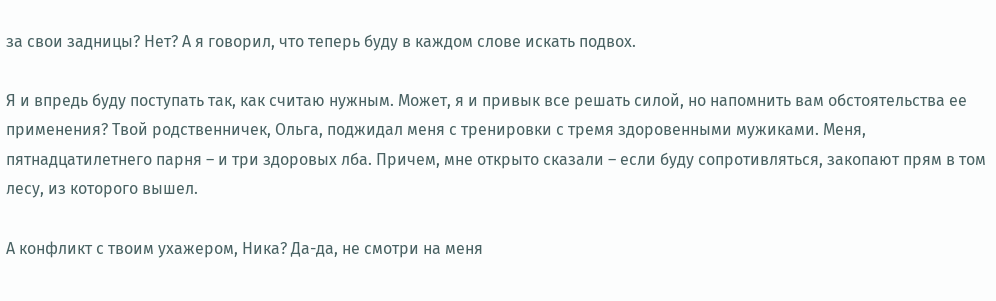за свои задницы? Нет? А я говорил, что теперь буду в каждом слове искать подвох.

Я и впредь буду поступать так, как считаю нужным. Может, я и привык все решать силой, но напомнить вам обстоятельства ее применения? Твой родственничек, Ольга, поджидал меня с тренировки с тремя здоровенными мужиками. Меня, пятнадцатилетнего парня – и три здоровых лба. Причем, мне открыто сказали – если буду сопротивляться, закопают прям в том лесу, из которого вышел.

А конфликт с твоим ухажером, Ника? Да-да, не смотри на меня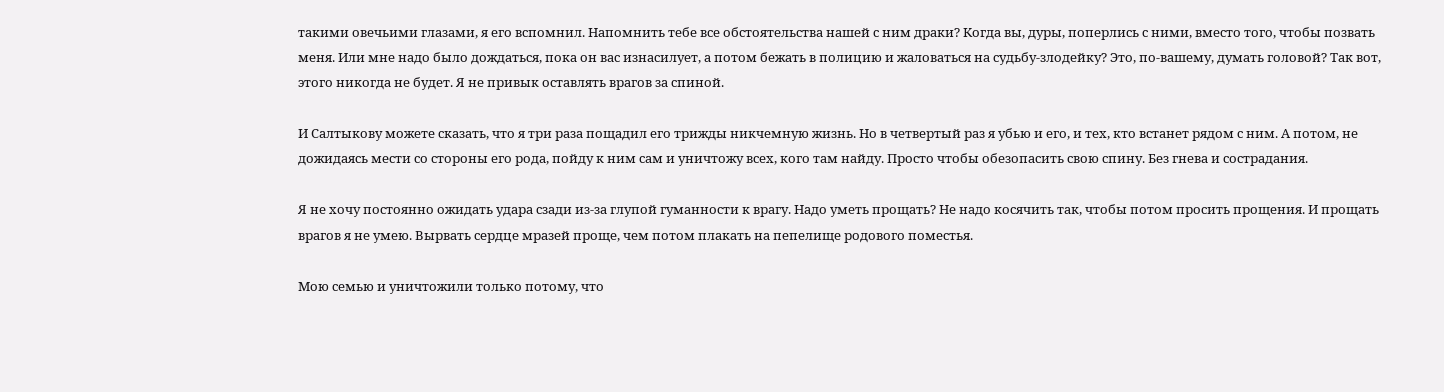такими овечьими глазами, я его вспомнил. Напомнить тебе все обстоятельства нашей с ним драки? Когда вы, дуры, поперлись с ними, вместо того, чтобы позвать меня. Или мне надо было дождаться, пока он вас изнасилует, а потом бежать в полицию и жаловаться на судьбу-злодейку? Это, по-вашему, думать головой? Так вот, этого никогда не будет. Я не привык оставлять врагов за спиной.

И Салтыкову можете сказать, что я три раза пощадил его трижды никчемную жизнь. Но в четвертый раз я убью и его, и тех, кто встанет рядом с ним. А потом, не дожидаясь мести со стороны его рода, пойду к ним сам и уничтожу всех, кого там найду. Просто чтобы обезопасить свою спину. Без гнева и сострадания.

Я не хочу постоянно ожидать удара сзади из-за глупой гуманности к врагу. Надо уметь прощать? Не надо косячить так, чтобы потом просить прощения. И прощать врагов я не умею. Вырвать сердце мразей проще, чем потом плакать на пепелище родового поместья.

Мою семью и уничтожили только потому, что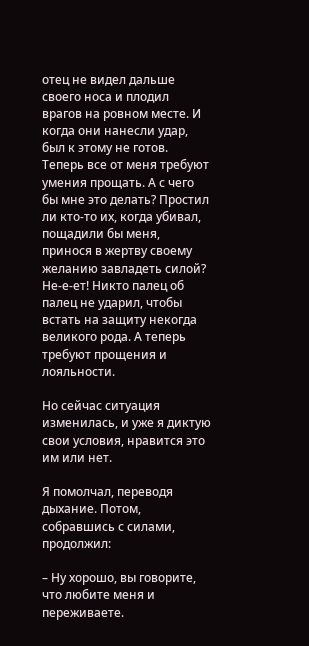отец не видел дальше своего носа и плодил врагов на ровном месте. И когда они нанесли удар, был к этому не готов. Теперь все от меня требуют умения прощать. А с чего бы мне это делать? Простил ли кто-то их, когда убивал, пощадили бы меня, принося в жертву своему желанию завладеть силой? Не-е-ет! Никто палец об палец не ударил, чтобы встать на защиту некогда великого рода. А теперь требуют прощения и лояльности.

Но сейчас ситуация изменилась, и уже я диктую свои условия, нравится это им или нет.

Я помолчал, переводя дыхание. Потом, собравшись с силами, продолжил:

– Ну хорошо, вы говорите, что любите меня и переживаете.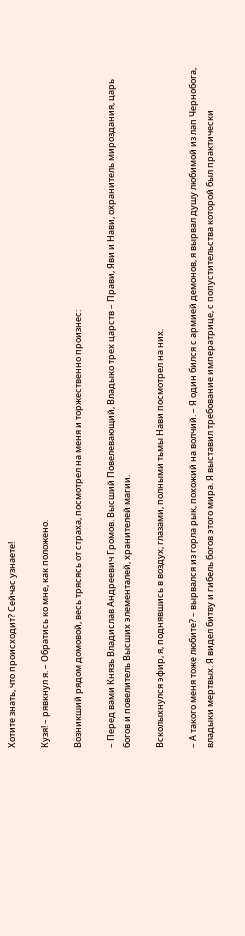Хотите знать, что происходит? Сейчас узнаете!

Кузя! – рявкнул я. – Обратись ко мне, как положено.

Возникший рядом домовой, весь трясясь от страха, посмотрел на меня и торжественно произнес:

– Перед вами Князь Владислав Андреевич Громов. Высший Повелевающий, Владыко трех царств – Прави, Яви и Нави, охранитель мироздания, царь богов и повелитель Высших элементалей, хранителей магии.

Всколыхнулся эфир, я, поднявшись в воздух, глазами, полными тьмы Нави посмотрел на них.

– А такого меня тоже любите? – вырвался из горла рык, похожий на волчий. – Я один бился с армией демонов, я вырвал душу любимой из лап Чернобога, владыки мертвых. Я видел битву и гибель богов этого мира. Я выставил требование императрице, с попустительства которой был практически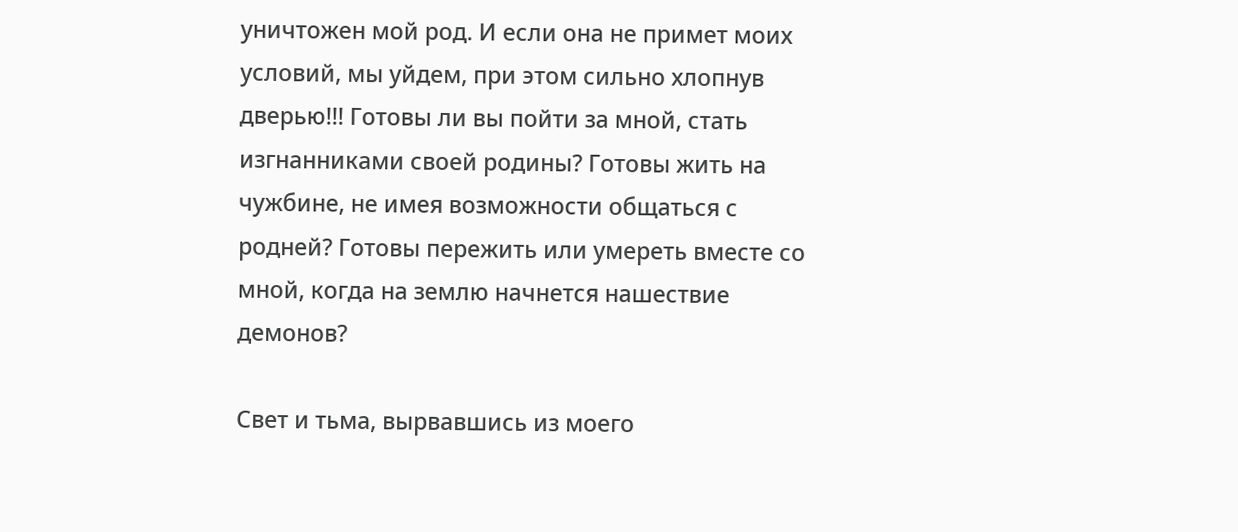уничтожен мой род. И если она не примет моих условий, мы уйдем, при этом сильно хлопнув дверью!!! Готовы ли вы пойти за мной, стать изгнанниками своей родины? Готовы жить на чужбине, не имея возможности общаться с родней? Готовы пережить или умереть вместе со мной, когда на землю начнется нашествие демонов?

Свет и тьма, вырвавшись из моего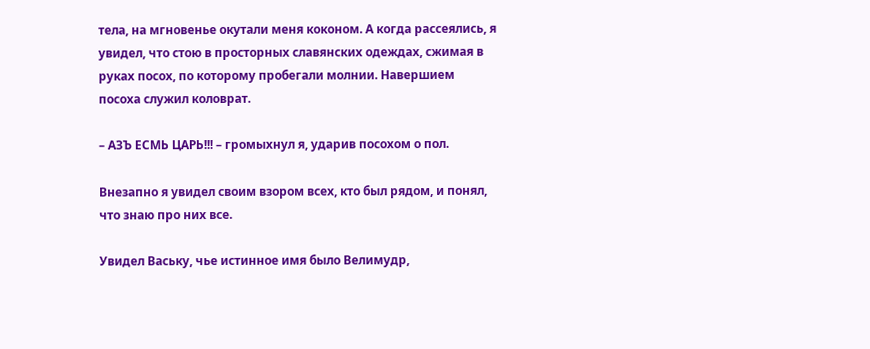тела, на мгновенье окутали меня коконом. А когда рассеялись, я увидел, что стою в просторных славянских одеждах, сжимая в руках посох, по которому пробегали молнии. Навершием посоха служил коловрат.

– АЗЪ ЕСМЬ ЦАРЬ!!! – громыхнул я, ударив посохом о пол.

Внезапно я увидел своим взором всех, кто был рядом, и понял, что знаю про них все.

Увидел Ваську, чье истинное имя было Велимудр,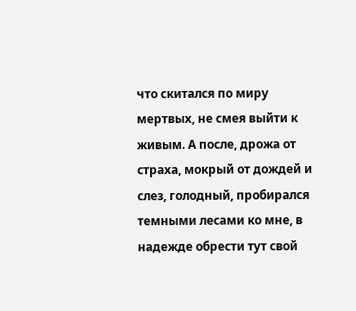что скитался по миру мертвых, не смея выйти к живым. А после, дрожа от страха, мокрый от дождей и слез, голодный, пробирался темными лесами ко мне, в надежде обрести тут свой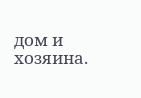дом и хозяина.